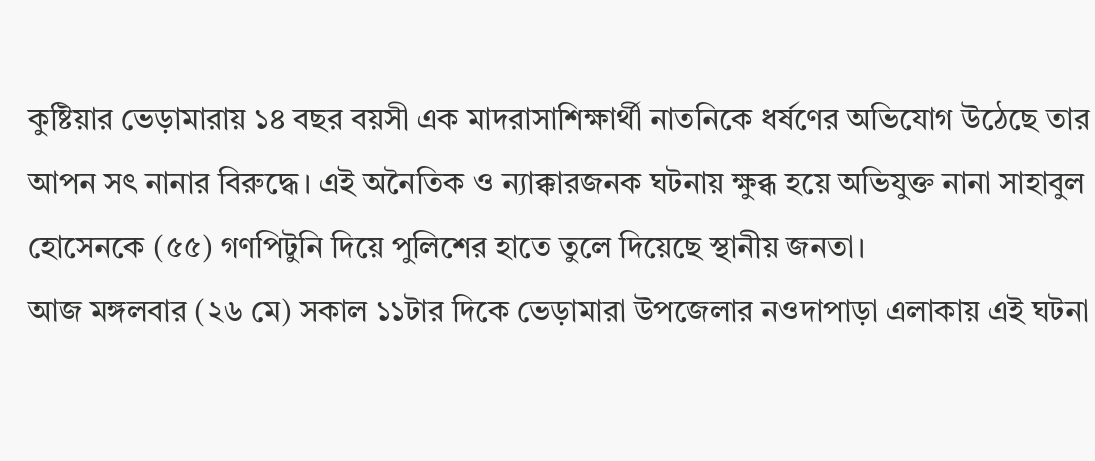কুষ্টিয়ার ভেড়ামারায় ১৪ বছর বয়সী এক মাদরাসাশিক্ষার্থী নাতনিকে ধর্ষণের অভিযোগ উঠেছে তার আপন সৎ নানার বিরুদ্ধে। এই অনৈতিক ও ন্যাক্কারজনক ঘটনায় ক্ষুব্ধ হয়ে অভিযুক্ত নানা সাহাবুল হোসেনকে (৫৫) গণপিটুনি দিয়ে পুলিশের হাতে তুলে দিয়েছে স্থানীয় জনতা।
আজ মঙ্গলবার (২৬ মে) সকাল ১১টার দিকে ভেড়ামারা উপজেলার নওদাপাড়া এলাকায় এই ঘটনা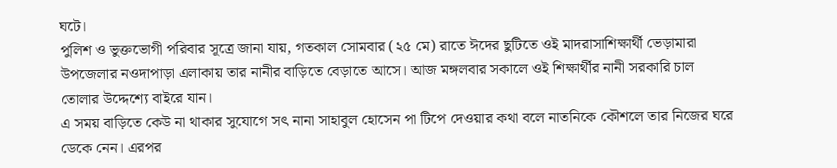ঘটে।
পুলিশ ও ভুক্তভোগী পরিবার সূত্রে জানা যায়, গতকাল সোমবার (২৫ মে) রাতে ঈদের ছুটিতে ওই মাদরাসাশিক্ষার্থী ভেড়ামারা উপজেলার নওদাপাড়া এলাকায় তার নানীর বাড়িতে বেড়াতে আসে। আজ মঙ্গলবার সকালে ওই শিক্ষার্থীর নানী সরকারি চাল তোলার উদ্দেশ্যে বাইরে যান।
এ সময় বাড়িতে কেউ না থাকার সুযোগে সৎ নানা সাহাবুল হোসেন পা টিপে দেওয়ার কথা বলে নাতনিকে কৌশলে তার নিজের ঘরে ডেকে নেন। এরপর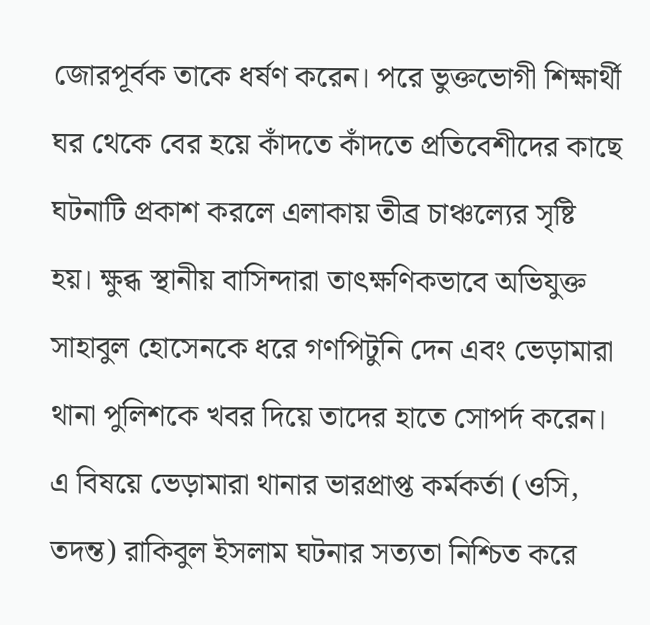জোরপূর্বক তাকে ধর্ষণ করেন। পরে ভুক্তভোগী শিক্ষার্থী ঘর থেকে বের হয়ে কাঁদতে কাঁদতে প্রতিবেশীদের কাছে ঘটনাটি প্রকাশ করলে এলাকায় তীব্র চাঞ্চল্যের সৃষ্টি হয়। ক্ষুব্ধ স্থানীয় বাসিন্দারা তাৎক্ষণিকভাবে অভিযুক্ত সাহাবুল হোসেনকে ধরে গণপিটুনি দেন এবং ভেড়ামারা থানা পুলিশকে খবর দিয়ে তাদের হাতে সোপর্দ করেন।
এ বিষয়ে ভেড়ামারা থানার ভারপ্রাপ্ত কর্মকর্তা (ওসি, তদন্ত) রাকিবুল ইসলাম ঘটনার সত্যতা নিশ্চিত করে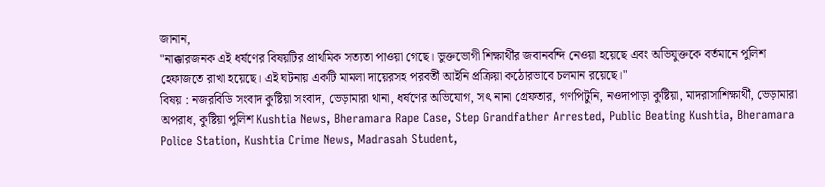জানান,
"নাক্কারজনক এই ধর্ষণের বিষয়টির প্রাথমিক সত্যতা পাওয়া গেছে। ভুক্তভোগী শিক্ষার্থীর জবানবন্দি নেওয়া হয়েছে এবং অভিযুক্তকে বর্তমানে পুলিশ হেফাজতে রাখা হয়েছে। এই ঘটনায় একটি মামলা দায়েরসহ পরবর্তী আইনি প্রক্রিয়া কঠোরভাবে চলমান রয়েছে।"
বিষয় : নজরবিডি সংবাদ কুষ্টিয়া সংবাদ, ভেড়ামারা থানা, ধর্ষণের অভিযোগ, সৎ নানা গ্রেফতার, গণপিটুনি, নওদাপাড়া কুষ্টিয়া, মাদরাসাশিক্ষার্থী, ভেড়ামারা অপরাধ, কুষ্টিয়া পুলিশ Kushtia News, Bheramara Rape Case, Step Grandfather Arrested, Public Beating Kushtia, Bheramara Police Station, Kushtia Crime News, Madrasah Student,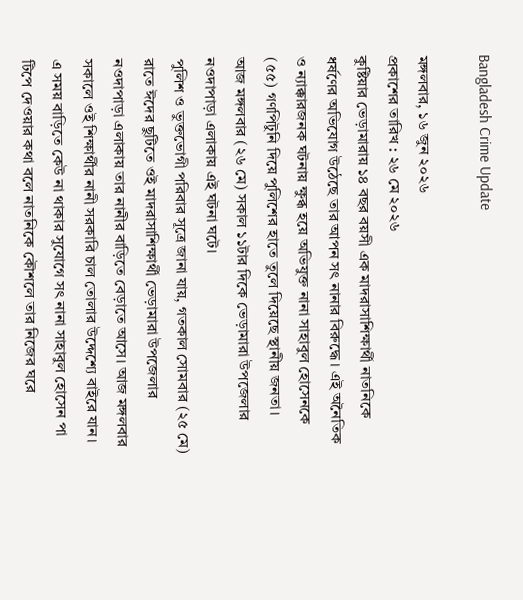Bangladesh Crime Update

মঙ্গলবার, ১৬ জুন ২০২৬
প্রকাশের তারিখ : ২৬ মে ২০২৬
কুষ্টিয়ার ভেড়ামারায় ১৪ বছর বয়সী এক মাদরাসাশিক্ষার্থী নাতনিকে ধর্ষণের অভিযোগ উঠেছে তার আপন সৎ নানার বিরুদ্ধে। এই অনৈতিক ও ন্যাক্কারজনক ঘটনায় ক্ষুব্ধ হয়ে অভিযুক্ত নানা সাহাবুল হোসেনকে (৫৫) গণপিটুনি দিয়ে পুলিশের হাতে তুলে দিয়েছে স্থানীয় জনতা।
আজ মঙ্গলবার (২৬ মে) সকাল ১১টার দিকে ভেড়ামারা উপজেলার নওদাপাড়া এলাকায় এই ঘটনা ঘটে।
পুলিশ ও ভুক্তভোগী পরিবার সূত্রে জানা যায়, গতকাল সোমবার (২৫ মে) রাতে ঈদের ছুটিতে ওই মাদরাসাশিক্ষার্থী ভেড়ামারা উপজেলার নওদাপাড়া এলাকায় তার নানীর বাড়িতে বেড়াতে আসে। আজ মঙ্গলবার সকালে ওই শিক্ষার্থীর নানী সরকারি চাল তোলার উদ্দেশ্যে বাইরে যান।
এ সময় বাড়িতে কেউ না থাকার সুযোগে সৎ নানা সাহাবুল হোসেন পা টিপে দেওয়ার কথা বলে নাতনিকে কৌশলে তার নিজের ঘরে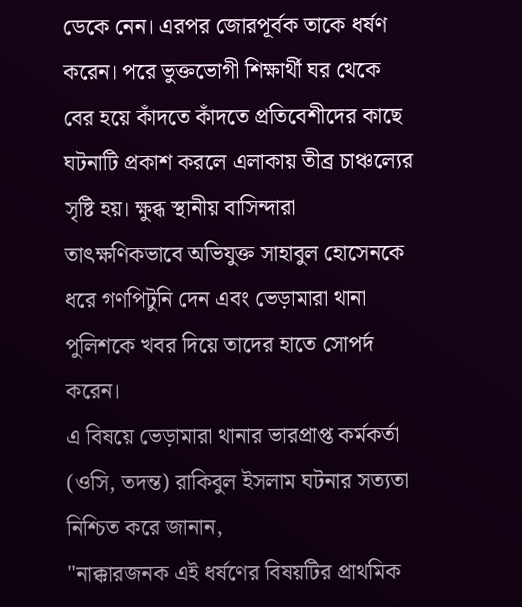ডেকে নেন। এরপর জোরপূর্বক তাকে ধর্ষণ করেন। পরে ভুক্তভোগী শিক্ষার্থী ঘর থেকে বের হয়ে কাঁদতে কাঁদতে প্রতিবেশীদের কাছে ঘটনাটি প্রকাশ করলে এলাকায় তীব্র চাঞ্চল্যের সৃষ্টি হয়। ক্ষুব্ধ স্থানীয় বাসিন্দারা তাৎক্ষণিকভাবে অভিযুক্ত সাহাবুল হোসেনকে ধরে গণপিটুনি দেন এবং ভেড়ামারা থানা পুলিশকে খবর দিয়ে তাদের হাতে সোপর্দ করেন।
এ বিষয়ে ভেড়ামারা থানার ভারপ্রাপ্ত কর্মকর্তা (ওসি, তদন্ত) রাকিবুল ইসলাম ঘটনার সত্যতা নিশ্চিত করে জানান,
"নাক্কারজনক এই ধর্ষণের বিষয়টির প্রাথমিক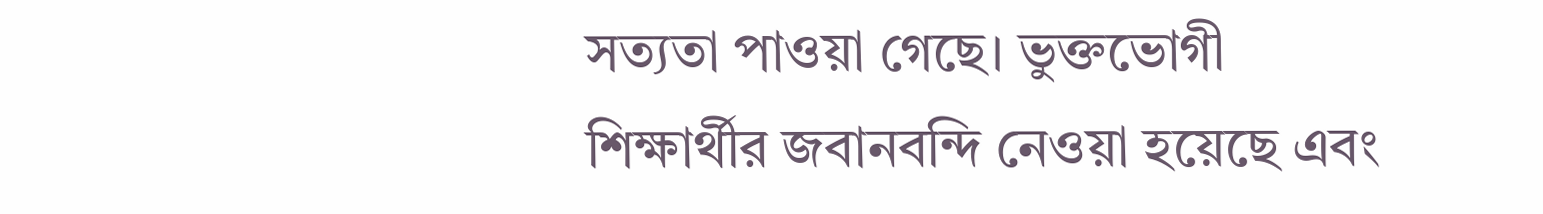সত্যতা পাওয়া গেছে। ভুক্তভোগী শিক্ষার্থীর জবানবন্দি নেওয়া হয়েছে এবং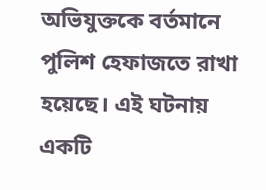অভিযুক্তকে বর্তমানে পুলিশ হেফাজতে রাখা হয়েছে। এই ঘটনায় একটি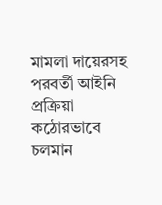মামলা দায়েরসহ পরবর্তী আইনি প্রক্রিয়া কঠোরভাবে চলমান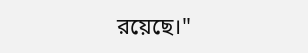রয়েছে।"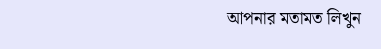আপনার মতামত লিখুন